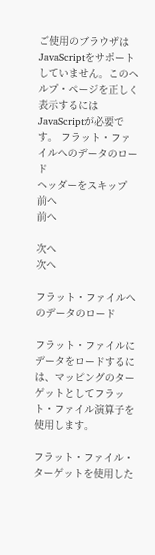ご使用のブラウザはJavaScriptをサポートしていません。このヘルプ・ページを正しく表示するにはJavaScriptが必要です。 フラット・ファイルへのデータのロード
ヘッダーをスキップ
前へ
前へ

次へ
次へ

フラット・ファイルへのデータのロード

フラット・ファイルにデータをロードするには、マッピングのターゲットとしてフラット・ファイル演算子を使用します。

フラット・ファイル・ターゲットを使用した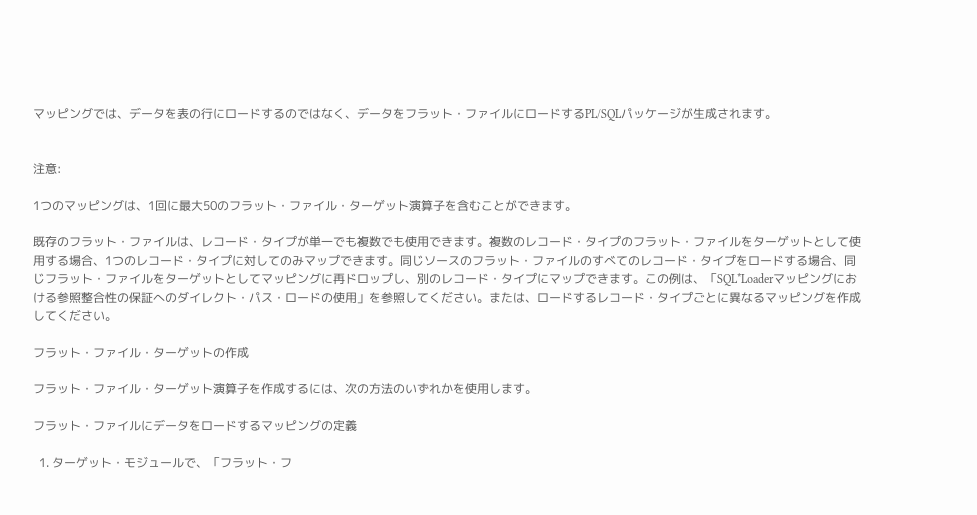マッピングでは、データを表の行にロードするのではなく、データをフラット・ファイルにロードするPL/SQLパッケージが生成されます。


注意:

1つのマッピングは、1回に最大50のフラット・ファイル・ターゲット演算子を含むことができます。

既存のフラット・ファイルは、レコード・タイプが単一でも複数でも使用できます。複数のレコード・タイプのフラット・ファイルをターゲットとして使用する場合、1つのレコード・タイプに対してのみマップできます。同じソースのフラット・ファイルのすべてのレコード・タイプをロードする場合、同じフラット・ファイルをターゲットとしてマッピングに再ドロップし、別のレコード・タイプにマップできます。この例は、「SQL*Loaderマッピングにおける参照整合性の保証へのダイレクト・パス・ロードの使用」を参照してください。または、ロードするレコード・タイプごとに異なるマッピングを作成してください。

フラット・ファイル・ターゲットの作成

フラット・ファイル・ターゲット演算子を作成するには、次の方法のいずれかを使用します。

フラット・ファイルにデータをロードするマッピングの定義

  1. ターゲット・モジュールで、「フラット・フ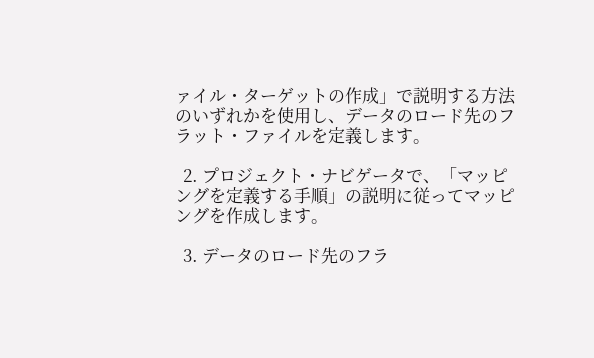ァイル・ターゲットの作成」で説明する方法のいずれかを使用し、データのロード先のフラット・ファイルを定義します。

  2. プロジェクト・ナビゲータで、「マッピングを定義する手順」の説明に従ってマッピングを作成します。

  3. データのロード先のフラ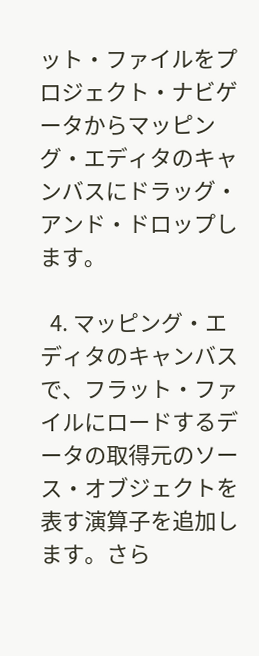ット・ファイルをプロジェクト・ナビゲータからマッピング・エディタのキャンバスにドラッグ・アンド・ドロップします。

  4. マッピング・エディタのキャンバスで、フラット・ファイルにロードするデータの取得元のソース・オブジェクトを表す演算子を追加します。さら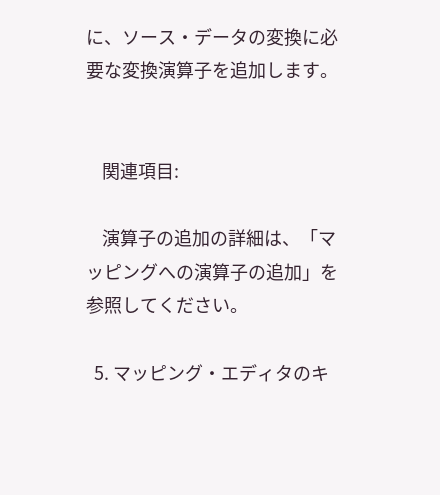に、ソース・データの変換に必要な変換演算子を追加します。


    関連項目:

    演算子の追加の詳細は、「マッピングへの演算子の追加」を参照してください。

  5. マッピング・エディタのキ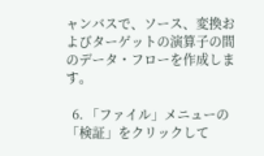ャンバスで、ソース、変換およびターゲットの演算子の間のデータ・フローを作成します。

  6. 「ファイル」メニューの「検証」をクリックして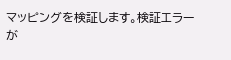マッピングを検証します。検証エラーが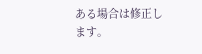ある場合は修正します。